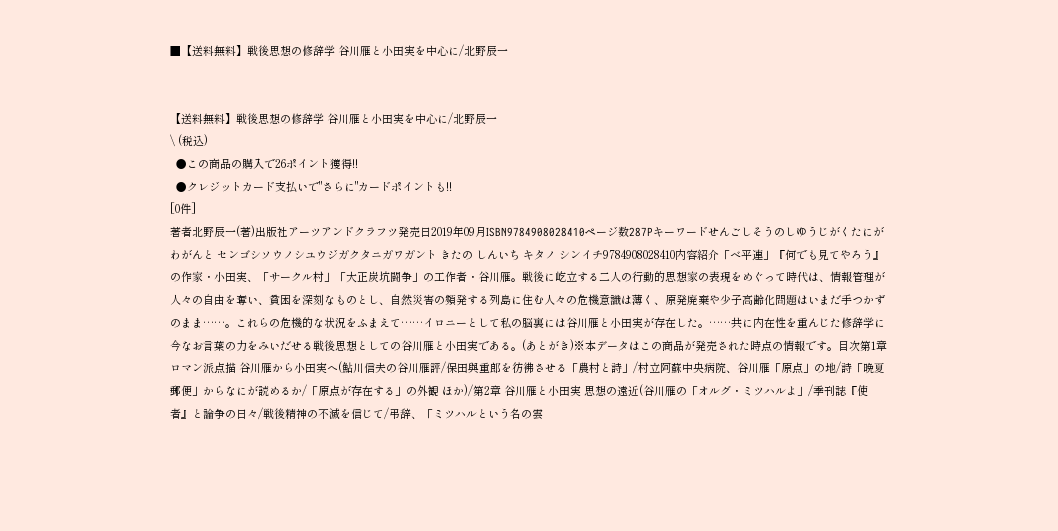■【送料無料】戦後思想の修辞学 谷川雁と小田実を中心に/北野辰一


【送料無料】戦後思想の修辞学 谷川雁と小田実を中心に/北野辰一
\ (税込)
  ●この商品の購入で26ポイント獲得!!
  ●クレジットカード支払いで"さらに"カードポイントも!!
[0件]
著者北野辰一(著)出版社アーツアンドクラフツ発売日2019年09月ISBN9784908028410ページ数287Pキーワードせんごしそうのしゆうじがくたにがわがんと センゴシソウノシユウジガクタニガワガント きたの しんいち キタノ シンイチ9784908028410内容紹介「べ平連」『何でも見てやろう』の作家・小田実、「サークル村」「大正炭坑闘争」の工作者・谷川雁。戦後に屹立する二人の行動的思想家の表現をめぐって時代は、情報管理が人々の自由を奪い、貧困を深刻なものとし、自然災害の頻発する列島に住む人々の危機意識は薄く、原発廃棄や少子高齢化問題はいまだ手つかずのまま……。これらの危機的な状況をふまえて……イロニーとして私の脳裏には谷川雁と小田実が存在した。……共に内在性を重んじた修辞学に今なお言葉の力をみいだせる戦後思想としての谷川雁と小田実である。(あとがき)※本データはこの商品が発売された時点の情報です。目次第1章 ロマン派点描 谷川雁から小田実へ(鮎川信夫の谷川雁評/保田與重郎を彷彿させる「農村と詩」/村立阿蘇中央病院、谷川雁「原点」の地/詩「晩夏郵便」からなにが読めるか/「原点が存在する」の外観 ほか)/第2章 谷川雁と小田実 思想の遠近(谷川雁の「オルグ・ミツハルよ」/季刊誌『使者』と論争の日々/戦後精神の不滅を信じて/弔辞、「ミツハルという名の雲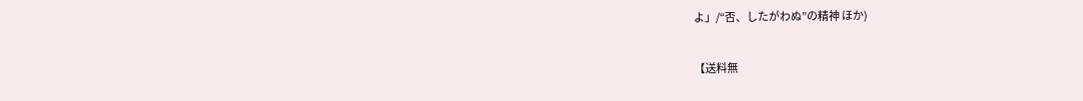よ」/“否、したがわぬ”の精神 ほか)

【送料無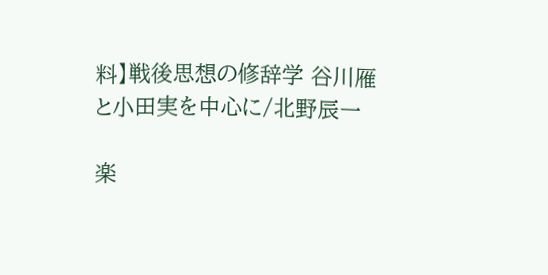料】戦後思想の修辞学 谷川雁と小田実を中心に/北野辰一

楽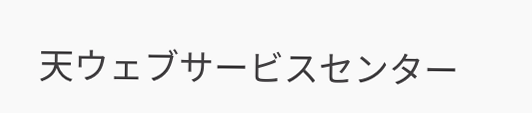天ウェブサービスセンター